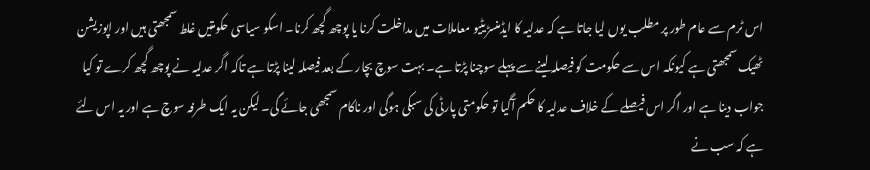اس ٹرم سے عام طور پر مطلب یوں لیا جاتا ہے کہ عدلیہ کا ایڈمنسڑیٹیو معاملات میں مداخلت کرنا یا پوچھ گچھ کرنا۔ اسکو سیاسی حکومتیں غلط سمجھتی ہیں اور اپوزیشن ٹھیک سمجھتی ہے کیونکہ اس سے حکومت کو فیصلہ لینے سے پہلے سوچنا پڑتا ہے۔ بہت سوچ بچار کے بعد فیصلہ لینا پڑتا ہے تاکہ اگر عدلیہ نے پوچھ گچھ کرے تو کیا جواب دینا ہے اور اگر اس فیصلے کے خلاف عدلیہ کا حکم آگیا تو حکومتی پارٹی کی سبکی ہوگی اور ناکام سمجھی جائے گی۔ لیکن یہ ایک طرفہ سوچ ہے اور یہ اس لئے ہے کہ سب نے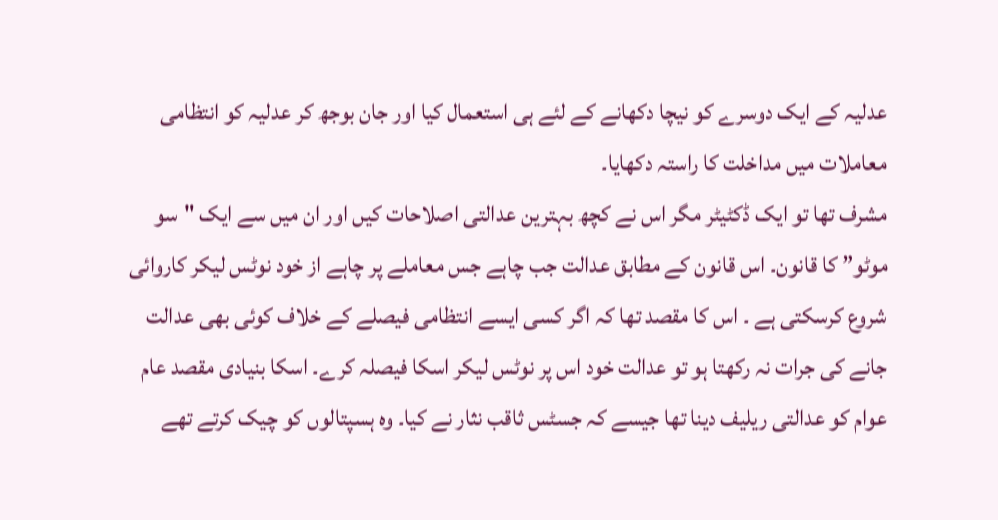عدلیہ کے ایک دوسرے کو نیچا دکھانے کے لئے ہی استعمال کیا اور جان بوجھ کر عدلیہ کو انتظامی معاملات میں مداخلت کا راستہ دکھایا۔
مشرف تھا تو ایک ڈکٹیٹر مگر اس نے کچھ بہترین عدالتی اصلاحات کیں اور ان میں سے ایک "سو موٹو” کا قانون۔ اس قانون کے مطابق عدالت جب چاہے جس معاملے پر چاہے از خود نوٹس لیکر کاروائی شروع کرسکتی ہے ۔ اس کا مقصد تھا کہ اگر کسی ایسے انتظامی فیصلے کے خلاف کوئی بھی عدالت جانے کی جرات نہ رکھتا ہو تو عدالت خود اس پر نوٹس لیکر اسکا فیصلہ کرے۔ اسکا بنیادی مقصد عام عوام کو عدالتی ریلیف دینا تھا جیسے کہ جسٹس ثاقب نثار نے کیا۔ وہ ہسپتالوں کو چیک کرتے تھے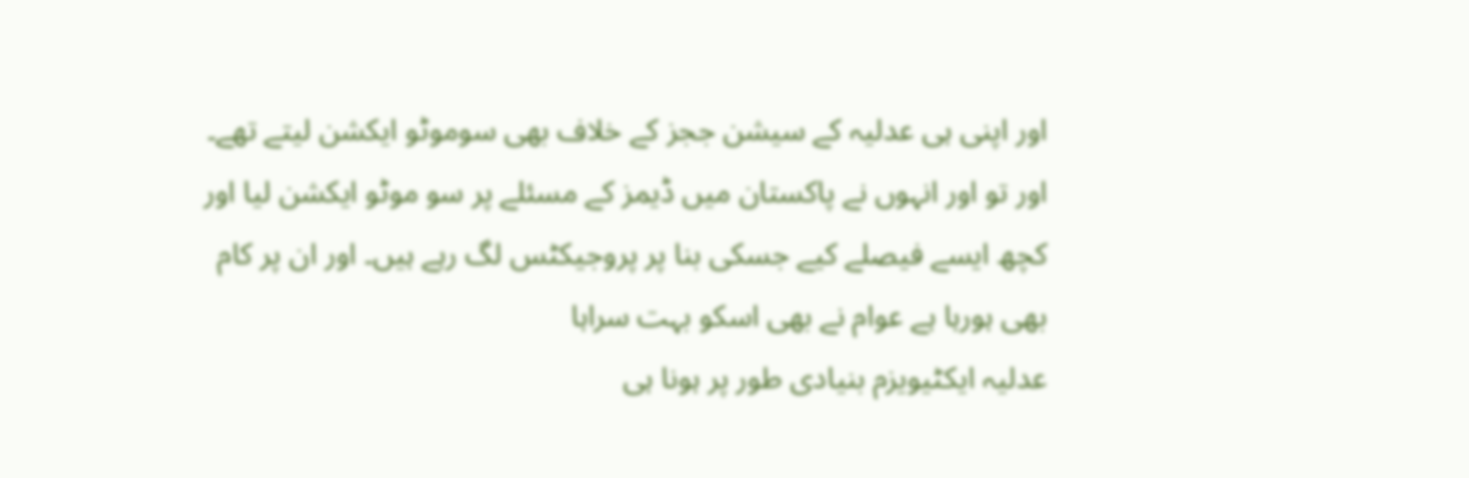اور اپنی ہی عدلیہ کے سیشن ججز کے خلاف بھی سوموٹو ایکشن لیتے تھے۔ اور تو اور انہوں نے پاکستان میں ڈیمز کے مسئلے پر سو موٹو ایکشن لیا اور کچھ ایسے فیصلے کیے جسکی بنا پر پروجیکٹس لگ رہے ہیں۔ اور ان پر کام بھی ہورہا ہے عوام نے بھی اسکو بہت سراہا
عدلیہ ایکٹیویزم بنیادی طور پر ہونا ہی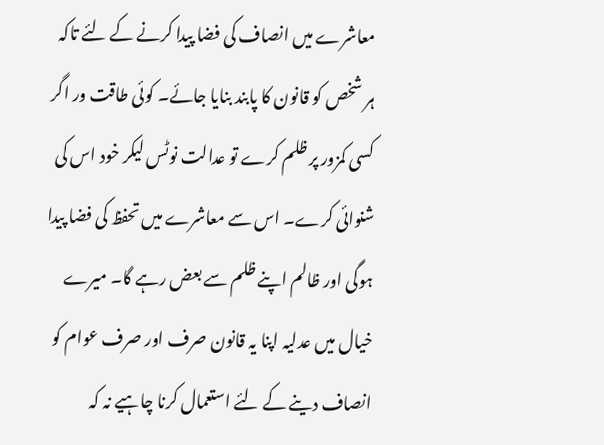معاشرے میں انصاف کی فضا پیدا کرنے کے لئے تاکہ ہر شخص کو قانون کا پابند بنایا جائے۔ کوئی طاقت ور اگر کسی کمزور پر ظلم کرے تو عدالت نوٹس لیکر خود اس کی شنوائی کرے۔ اس سے معاشرے میں تحفظ کی فضا پیدا ہوگی اور ظالم اپنے ظلم سے بعض رہے گا۔ میرے خیال میں عدلیہ اپنا یہ قانون صرف اور صرف عوام کو انصاف دینے کے لئے استعمال کرنا چاہیے نہ کہ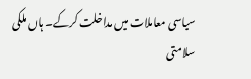سیاسی معاملات میں مداخلت کرکے۔ ہاں ملکی سلامتی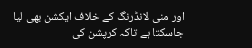اور منی لانڈرنگ کے خلاف ایکشن بھی لیا جاسکتا ہے تاکہ کرپشن کی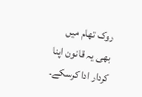روک تھام میں بھی یہ قانون اپنا کردار ادا کرسکے۔